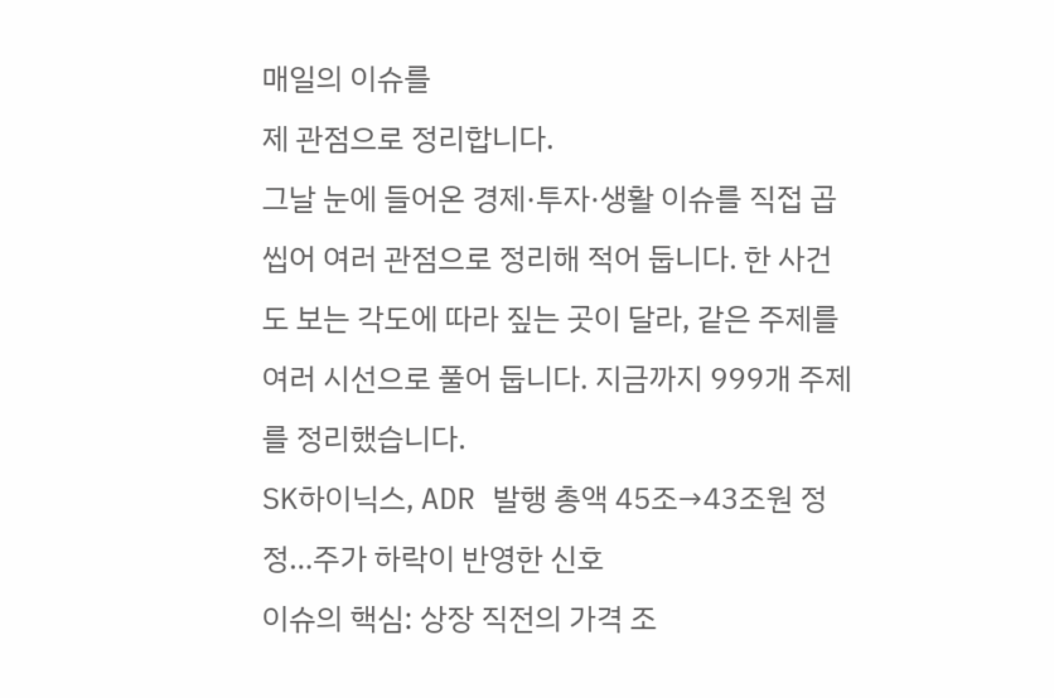매일의 이슈를
제 관점으로 정리합니다.
그날 눈에 들어온 경제·투자·생활 이슈를 직접 곱씹어 여러 관점으로 정리해 적어 둡니다. 한 사건도 보는 각도에 따라 짚는 곳이 달라, 같은 주제를 여러 시선으로 풀어 둡니다. 지금까지 999개 주제를 정리했습니다.
SK하이닉스, ADR 발행 총액 45조→43조원 정정…주가 하락이 반영한 신호
이슈의 핵심: 상장 직전의 가격 조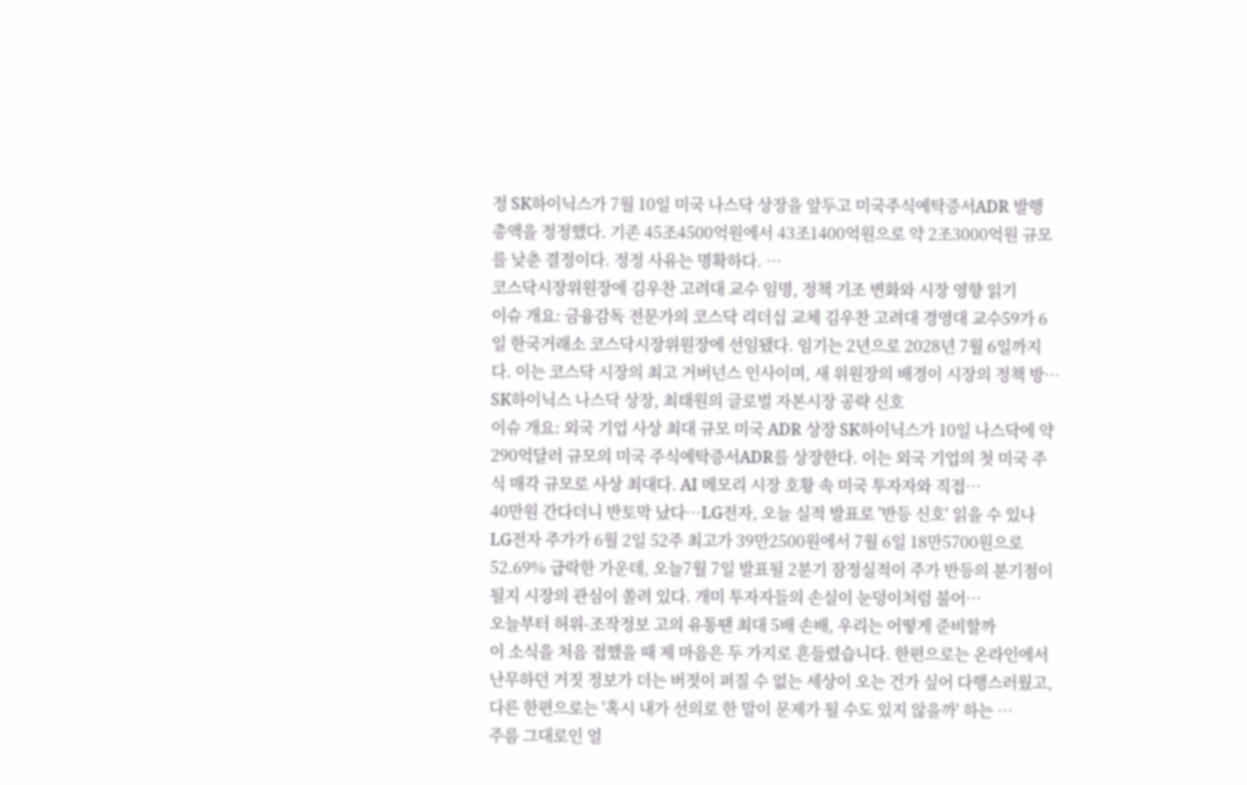정 SK하이닉스가 7월 10일 미국 나스닥 상장을 앞두고 미국주식예탁증서ADR 발행 총액을 정정했다. 기존 45조4500억원에서 43조1400억원으로 약 2조3000억원 규모를 낮춘 결정이다. 정정 사유는 명확하다. …
코스닥시장위원장에 김우찬 고려대 교수 임명, 정책 기조 변화와 시장 영향 읽기
이슈 개요: 금융감독 전문가의 코스닥 리더십 교체 김우찬 고려대 경영대 교수59가 6일 한국거래소 코스닥시장위원장에 선임됐다. 임기는 2년으로 2028년 7월 6일까지다. 이는 코스닥 시장의 최고 거버넌스 인사이며, 새 위원장의 배경이 시장의 정책 방…
SK하이닉스 나스닥 상장, 최태원의 글로벌 자본시장 공략 신호
이슈 개요: 외국 기업 사상 최대 규모 미국 ADR 상장 SK하이닉스가 10일 나스닥에 약 290억달러 규모의 미국 주식예탁증서ADR를 상장한다. 이는 외국 기업의 첫 미국 주식 매각 규모로 사상 최대다. AI 메모리 시장 호황 속 미국 투자자와 직접…
40만원 간다더니 반토막 났다…LG전자, 오늘 실적 발표로 '반등 신호' 읽을 수 있나
LG전자 주가가 6월 2일 52주 최고가 39만2500원에서 7월 6일 18만5700원으로 52.69% 급락한 가운데, 오늘7월 7일 발표될 2분기 잠정실적이 주가 반등의 분기점이 될지 시장의 관심이 쏠려 있다. 개미 투자자들의 손실이 눈덩이처럼 불어…
오늘부터 허위-조작정보 고의 유통땐 최대 5배 손배, 우리는 어떻게 준비할까
이 소식을 처음 접했을 때 제 마음은 두 가지로 흔들렸습니다. 한편으로는 온라인에서 난무하던 거짓 정보가 더는 버젓이 퍼질 수 없는 세상이 오는 건가 싶어 다행스러웠고, 다른 한편으로는 '혹시 내가 선의로 한 말이 문제가 될 수도 있지 않을까' 하는 …
주름 그대로인 얼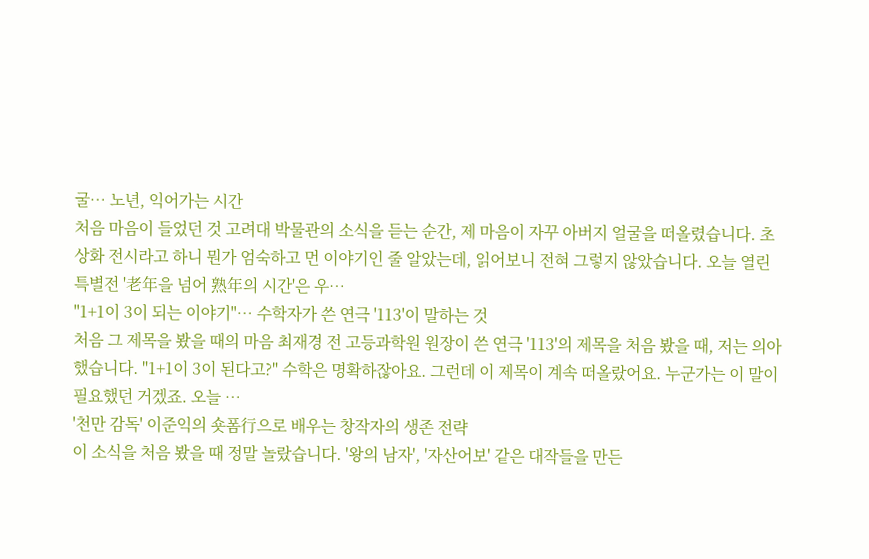굴… 노년, 익어가는 시간
처음 마음이 들었던 것 고려대 박물관의 소식을 듣는 순간, 제 마음이 자꾸 아버지 얼굴을 떠올렸습니다. 초상화 전시라고 하니 뭔가 엄숙하고 먼 이야기인 줄 알았는데, 읽어보니 전혀 그렇지 않았습니다. 오늘 열린 특별전 '老年을 넘어 熟年의 시간'은 우…
"1+1이 3이 되는 이야기"… 수학자가 쓴 연극 '113'이 말하는 것
처음 그 제목을 봤을 때의 마음 최재경 전 고등과학원 원장이 쓴 연극 '113'의 제목을 처음 봤을 때, 저는 의아했습니다. "1+1이 3이 된다고?" 수학은 명확하잖아요. 그런데 이 제목이 계속 떠올랐어요. 누군가는 이 말이 필요했던 거겠죠. 오늘 …
'천만 감독' 이준익의 숏폼行으로 배우는 창작자의 생존 전략
이 소식을 처음 봤을 때 정말 놀랐습니다. '왕의 남자', '자산어보' 같은 대작들을 만든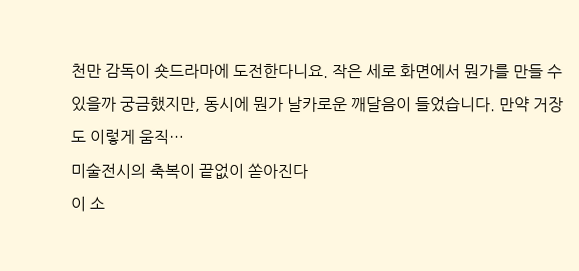천만 감독이 숏드라마에 도전한다니요. 작은 세로 화면에서 뭔가를 만들 수 있을까 궁금했지만, 동시에 뭔가 날카로운 깨달음이 들었습니다. 만약 거장도 이렇게 움직…
미술전시의 축복이 끝없이 쏟아진다
이 소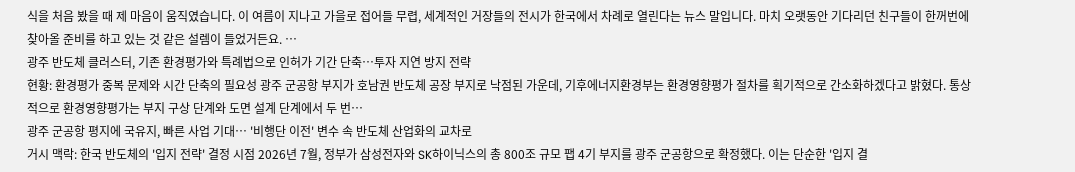식을 처음 봤을 때 제 마음이 움직였습니다. 이 여름이 지나고 가을로 접어들 무렵, 세계적인 거장들의 전시가 한국에서 차례로 열린다는 뉴스 말입니다. 마치 오랫동안 기다리던 친구들이 한꺼번에 찾아올 준비를 하고 있는 것 같은 설렘이 들었거든요. …
광주 반도체 클러스터, 기존 환경평가와 특례법으로 인허가 기간 단축…투자 지연 방지 전략
현황: 환경평가 중복 문제와 시간 단축의 필요성 광주 군공항 부지가 호남권 반도체 공장 부지로 낙점된 가운데, 기후에너지환경부는 환경영향평가 절차를 획기적으로 간소화하겠다고 밝혔다. 통상적으로 환경영향평가는 부지 구상 단계와 도면 설계 단계에서 두 번…
광주 군공항 평지에 국유지, 빠른 사업 기대… '비행단 이전' 변수 속 반도체 산업화의 교차로
거시 맥락: 한국 반도체의 '입지 전략' 결정 시점 2026년 7월, 정부가 삼성전자와 SK하이닉스의 총 800조 규모 팹 4기 부지를 광주 군공항으로 확정했다. 이는 단순한 '입지 결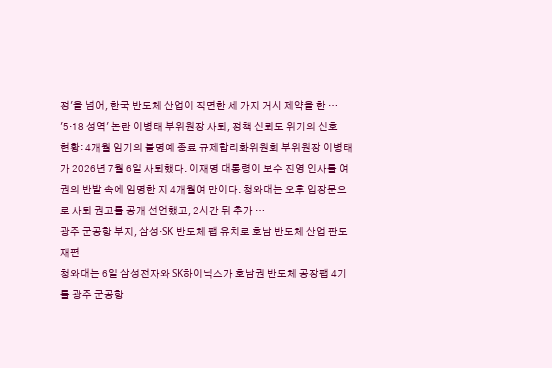정'을 넘어, 한국 반도체 산업이 직면한 세 가지 거시 제약을 한 …
'5·18 성역' 논란 이병태 부위원장 사퇴, 정책 신뢰도 위기의 신호
현황: 4개월 임기의 불명예 종료 규제합리화위원회 부위원장 이병태가 2026년 7월 6일 사퇴했다. 이재명 대통령이 보수 진영 인사를 여권의 반발 속에 임명한 지 4개월여 만이다. 청와대는 오후 입장문으로 사퇴 권고를 공개 선언했고, 2시간 뒤 추가 …
광주 군공항 부지, 삼성·SK 반도체 팹 유치로 호남 반도체 산업 판도 재편
청와대는 6일 삼성전자와 SK하이닉스가 호남권 반도체 공장팹 4기를 광주 군공항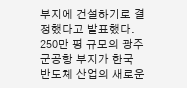부지에 건설하기로 결정했다고 발표했다. 250만 평 규모의 광주 군공항 부지가 한국 반도체 산업의 새로운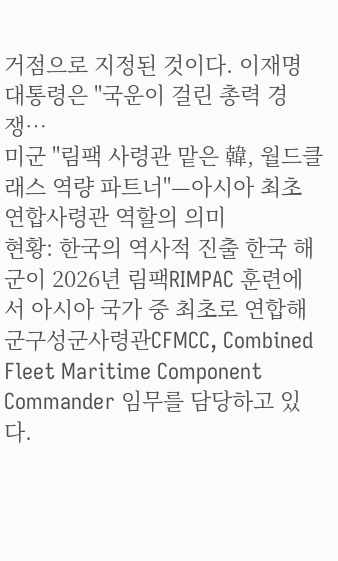거점으로 지정된 것이다. 이재명 대통령은 "국운이 걸린 총력 경쟁…
미군 "림팩 사령관 맡은 韓, 월드클래스 역량 파트너"—아시아 최초 연합사령관 역할의 의미
현황: 한국의 역사적 진출 한국 해군이 2026년 림팩RIMPAC 훈련에서 아시아 국가 중 최초로 연합해군구성군사령관CFMCC, Combined Fleet Maritime Component Commander 임무를 담당하고 있다.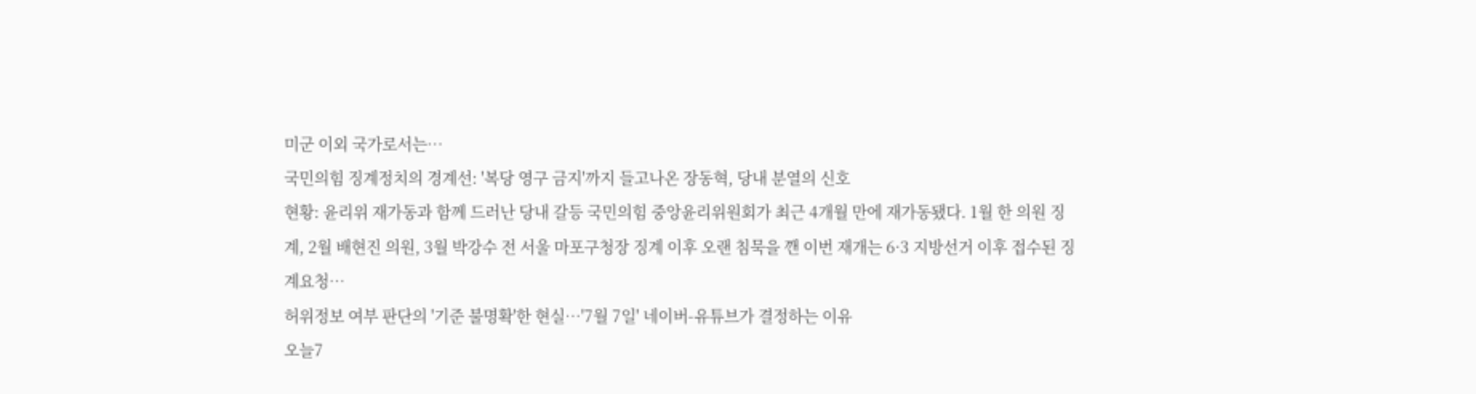미군 이외 국가로서는…
국민의힘 징계정치의 경계선: '복당 영구 금지'까지 들고나온 장동혁, 당내 분열의 신호
현황: 윤리위 재가동과 함께 드러난 당내 갈등 국민의힘 중앙윤리위원회가 최근 4개월 만에 재가동됐다. 1월 한 의원 징계, 2월 배현진 의원, 3월 박강수 전 서울 마포구청장 징계 이후 오랜 침묵을 깬 이번 재개는 6·3 지방선거 이후 접수된 징계요청…
허위정보 여부 판단의 '기준 불명확'한 현실…'7월 7일' 네이버-유튜브가 결정하는 이유
오늘7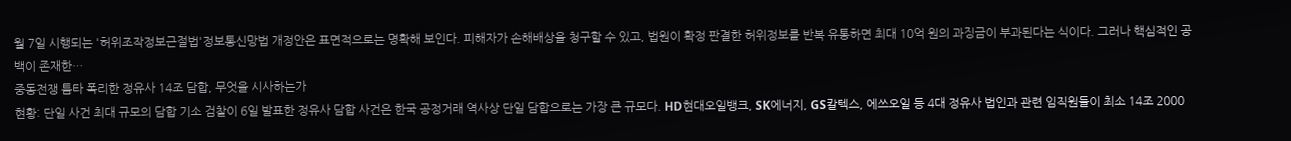월 7일 시행되는 '허위조작정보근절법'정보통신망법 개정안은 표면적으로는 명확해 보인다. 피해자가 손해배상을 청구할 수 있고, 법원이 확정 판결한 허위정보를 반복 유통하면 최대 10억 원의 과징금이 부과된다는 식이다. 그러나 핵심적인 공백이 존재한…
중동전쟁 틈타 폭리한 정유사 14조 담합, 무엇을 시사하는가
현황: 단일 사건 최대 규모의 담합 기소 검찰이 6일 발표한 정유사 담합 사건은 한국 공정거래 역사상 단일 담합으로는 가장 큰 규모다. HD현대오일뱅크, SK에너지, GS칼텍스, 에쓰오일 등 4대 정유사 법인과 관련 임직원들이 최소 14조 2000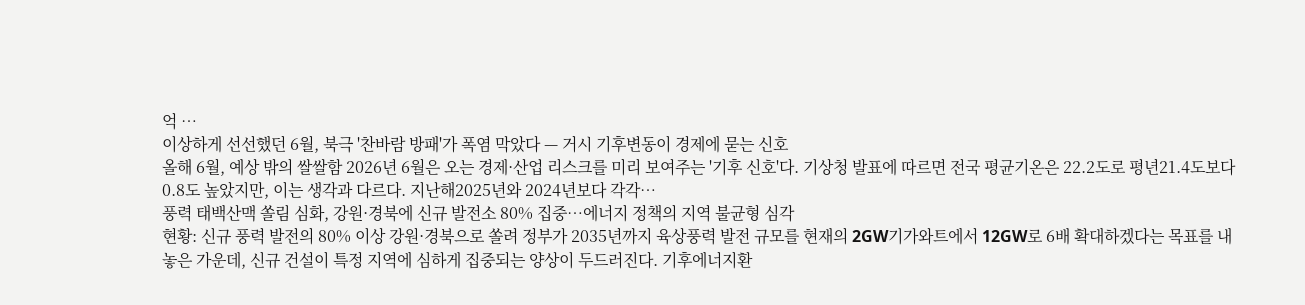억 …
이상하게 선선했던 6월, 북극 '찬바람 방패'가 폭염 막았다 — 거시 기후변동이 경제에 묻는 신호
올해 6월, 예상 밖의 쌀쌀함 2026년 6월은 오는 경제·산업 리스크를 미리 보여주는 '기후 신호'다. 기상청 발표에 따르면 전국 평균기온은 22.2도로 평년21.4도보다 0.8도 높았지만, 이는 생각과 다르다. 지난해2025년와 2024년보다 각각…
풍력 태백산맥 쏠림 심화, 강원·경북에 신규 발전소 80% 집중…에너지 정책의 지역 불균형 심각
현황: 신규 풍력 발전의 80% 이상 강원·경북으로 쏠려 정부가 2035년까지 육상풍력 발전 규모를 현재의 2GW기가와트에서 12GW로 6배 확대하겠다는 목표를 내놓은 가운데, 신규 건설이 특정 지역에 심하게 집중되는 양상이 두드러진다. 기후에너지환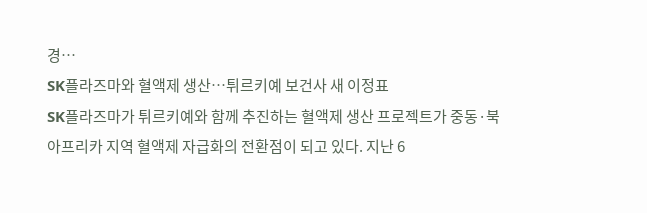경…
SK플라즈마와 혈액제 생산…튀르키예 보건사 새 이정표
SK플라즈마가 튀르키예와 함께 추진하는 혈액제 생산 프로젝트가 중동·북아프리카 지역 혈액제 자급화의 전환점이 되고 있다. 지난 6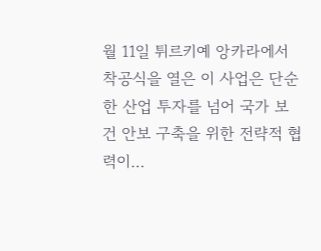월 11일 튀르키예 앙카라에서 착공식을 열은 이 사업은 단순한 산업 투자를 넘어 국가 보건 안보 구축을 위한 전략적 협력이…